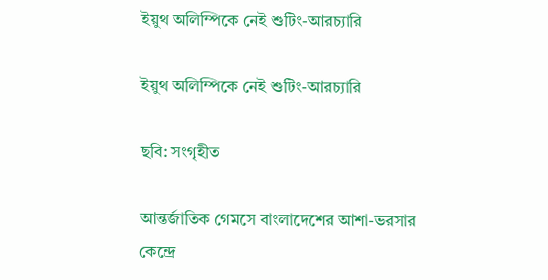ইয়ুথ অলিম্পিকে নেই শুটিং-আরচ্যারি

ইয়ুথ অলিম্পিকে নেই শুটিং-আরচ্যারি

ছবি: সংগৃহীত

আন্তর্জাতিক গেমসে বাংলাদেশের আশা-ভরসার কেন্দ্রে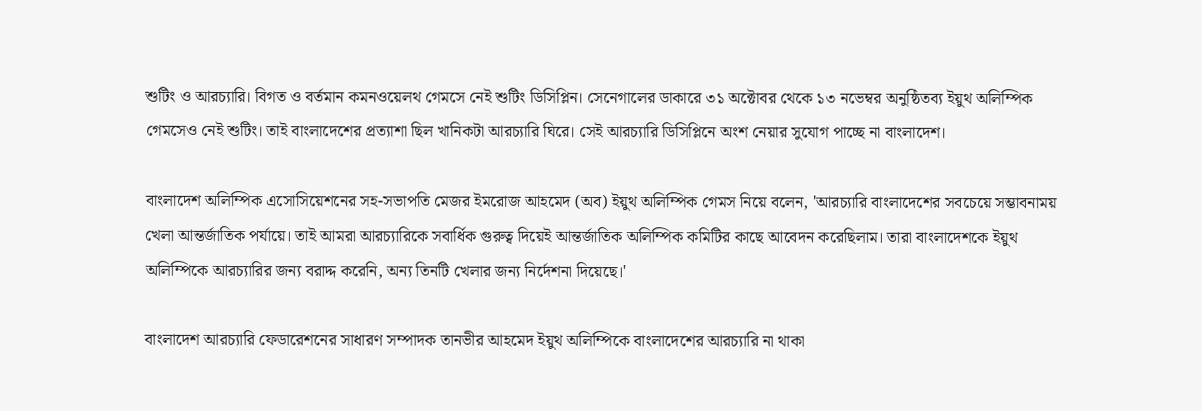শুটিং ও আরচ্যারি। বিগত ও বর্তমান কমনওয়েলথ গেমসে নেই শুটিং ডিসিপ্লিন। সেনেগালের ডাকারে ৩১ অক্টোবর থেকে ১৩ নভেম্বর অনুষ্ঠিতব্য ইয়ুথ অলিম্পিক গেমসেও নেই শুটিং। তাই বাংলাদেশের প্রত্যাশা ছিল খানিকটা আরচ্যারি ঘিরে। সেই আরচ্যারি ডিসিপ্লিনে অংশ নেয়ার সুযোগ পাচ্ছে না বাংলাদেশ।

বাংলাদেশ অলিম্পিক এসোসিয়েশনের সহ-সভাপতি মেজর ইমরোজ আহমেদ (অব) ইয়ুথ অলিম্পিক গেমস নিয়ে বলেন, 'আরচ্যারি বাংলাদেশের সবচেয়ে সম্ভাবনাময় খেলা আন্তর্জাতিক পর্যায়ে। তাই আমরা আরচ্যারিকে সবার্ধিক গুরুত্ব দিয়েই আন্তর্জাতিক অলিম্পিক কমিটির কাছে আবেদন করেছিলাম। তারা বাংলাদেশকে ইয়ুথ অলিম্পিকে আরচ্যারির জন্য বরাদ্দ করেনি, অন্য তিনটি খেলার জন্য নির্দেশনা দিয়েছে।'

বাংলাদেশ আরচ্যারি ফেডারেশনের সাধারণ সম্পাদক তানভীর আহমেদ ইয়ুথ অলিম্পিকে বাংলাদেশের আরচ্যারি না থাকা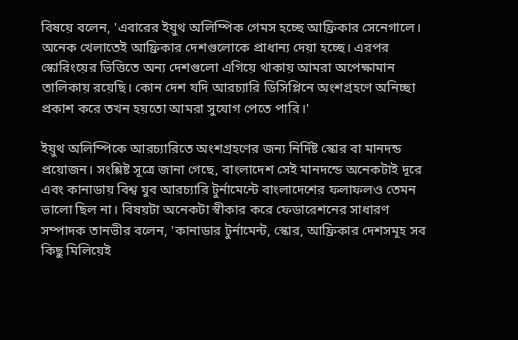বিষয়ে বলেন, 'এবারের ইয়ুথ অলিম্পিক গেমস হচ্ছে আফ্রিকার সেনেগালে। অনেক খেলাতেই আফ্রিকার দেশগুলোকে প্রাধান্য দেয়া হচ্ছে। এরপর স্কোরিংয়ের ভিত্তিতে অন্য দেশগুলো এগিয়ে থাকায় আমরা অপেক্ষামান তালিকায় রয়েছি। কোন দেশ যদি আরচ্যারি ডিসিপ্লিনে অংশগ্রহণে অনিচ্ছা প্রকাশ করে তখন হয়তো আমরা সুযোগ পেতে পারি।'

ইয়ুথ অলিম্পিকে আরচ্যারিতে অংশগ্রহণের জন্য নির্দিষ্ট স্কোর বা মানদন্ড প্রয়োজন। সংশ্লিষ্ট সূত্রে জানা গেছে, বাংলাদেশ সেই মানদন্ডে অনেকটাই দূরে এবং কানাডায় বিশ্ব যুব আরচ্যারি টুর্নামেন্টে বাংলাদেশের ফলাফলও তেমন ভালো ছিল না। বিষয়টা অনেকটা স্বীকার করে ফেডারেশনের সাধারণ সম্পাদক তানভীর বলেন, 'কানাডার টুর্নামেন্ট, স্কোর, আফ্রিকার দেশসমূহ সব কিছু মিলিয়েই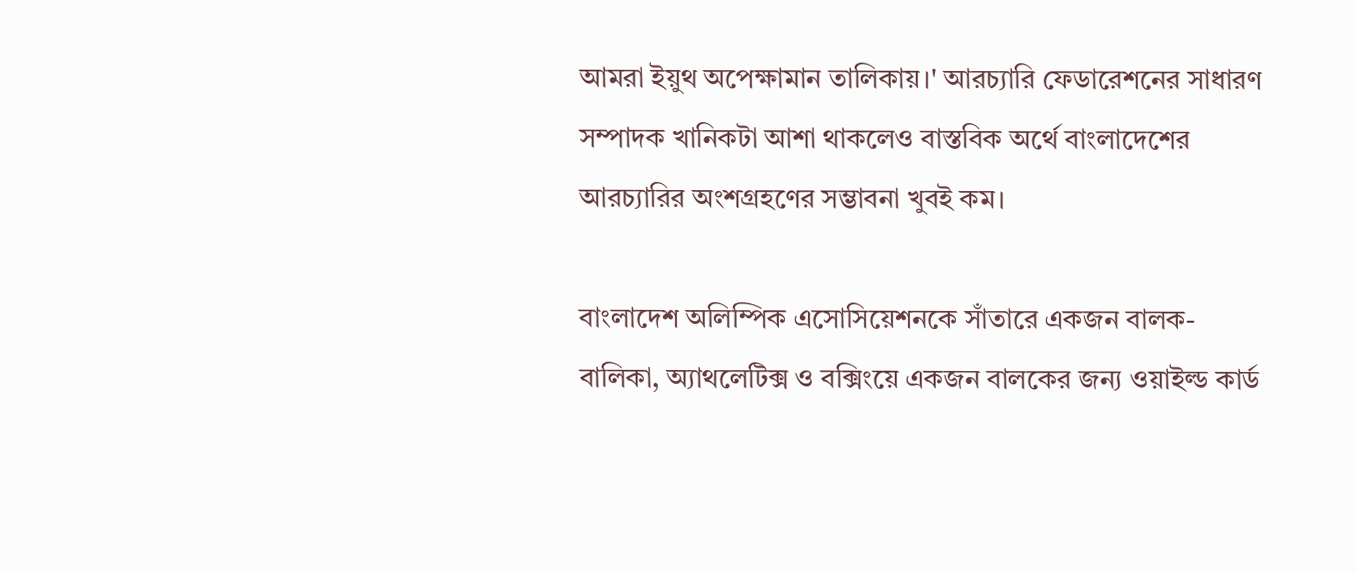আমরা ইয়ুথ অপেক্ষামান তালিকায়।' আরচ্যারি ফেডারেশনের সাধারণ সম্পাদক খানিকটা আশা থাকলেও বাস্তবিক অর্থে বাংলাদেশের আরচ্যারির অংশগ্রহণের সম্ভাবনা খুবই কম।

বাংলাদেশ অলিম্পিক এসোসিয়েশনকে সাঁতারে একজন বালক-বালিকা, অ্যাথলেটিক্স ও বক্সিংয়ে একজন বালকের জন্য ওয়াইল্ড কার্ড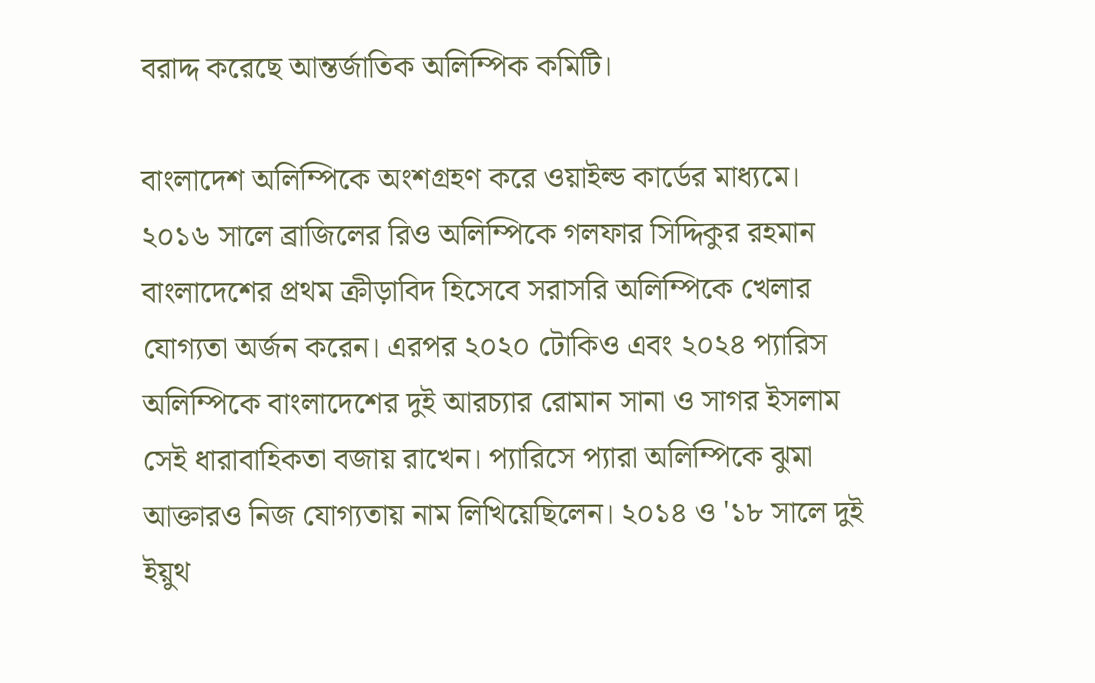বরাদ্দ করেছে আন্তর্জাতিক অলিম্পিক কমিটি।

বাংলাদেশ অলিম্পিকে অংশগ্রহণ করে ওয়াইল্ড কার্ডের মাধ্যমে। ২০১৬ সালে ব্রাজিলের রিও অলিম্পিকে গলফার সিদ্দিকুর রহমান বাংলাদেশের প্রথম ক্রীড়াবিদ হিসেবে সরাসরি অলিম্পিকে খেলার যোগ্যতা অর্জন করেন। এরপর ২০২০ টোকিও এবং ২০২৪ প্যারিস অলিম্পিকে বাংলাদেশের দুই আরচ্যার রোমান সানা ও সাগর ইসলাম সেই ধারাবাহিকতা বজায় রাখেন। প্যারিসে প্যারা অলিম্পিকে ঝুমা আক্তারও নিজ যোগ্যতায় নাম লিখিয়েছিলেন। ২০১৪ ও '১৮ সালে দুই ইয়ুথ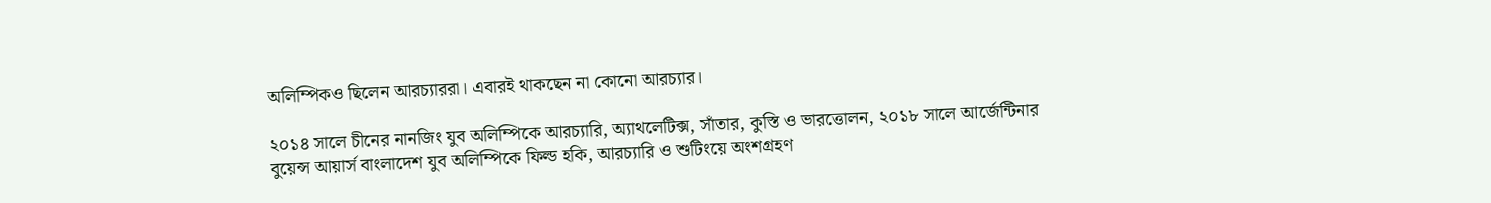অলিম্পিকও ছিলেন আরচ্যাররা। এবারই থাকছেন না কোনো আরচ্যার।

২০১৪ সালে চীনের নানজিং যুব অলিম্পিকে আরচ্যারি, অ্যাথলেটিক্স, সাঁতার, কুস্তি ও ভারত্তোলন, ২০১৮ সালে আর্জেন্টিনার বুয়েন্স আয়ার্স বাংলাদেশ যুব অলিম্পিকে ফিল্ড হকি, আরচ্যারি ও শুটিংয়ে অংশগ্রহণ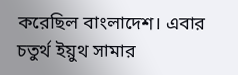করেছিল বাংলাদেশ। এবার চতুর্থ ইয়ুথ সামার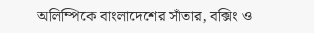অলিম্পিকে বাংলাদেশের সাঁতার, বক্সিং ও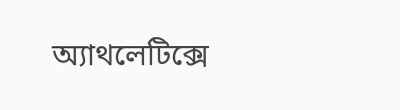অ্যাথলেটিক্সে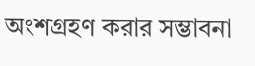অংশগ্রহণ করার সম্ভাবনা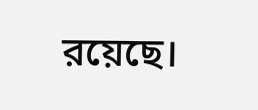রয়েছে।